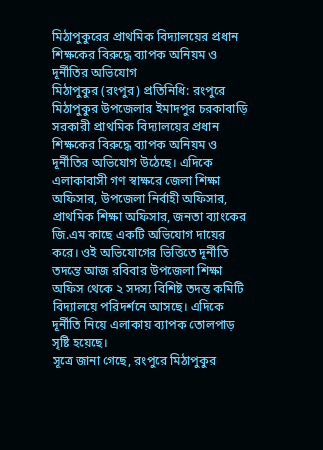মিঠাপুকুরের প্রাথমিক বিদ্যালয়ের প্রধান শিক্ষকের বিরুদ্ধে ব্যাপক অনিয়ম ও দূর্নীতির অভিযোগ
মিঠাপুকুর (রংপুর) প্রতিনিধি: রংপুরে মিঠাপুকুর উপজেলার ইমাদপুর চরকাবাড়ি সরকারী প্রাথমিক বিদ্যালয়ের প্রধান শিক্ষকের বিরুদ্ধে ব্যাপক অনিয়ম ও দূর্নীতির অভিযোগ উঠেছে। এদিকে এলাকাবাসী গণ স্বাক্ষরে জেলা শিক্ষা অফিসার, উপজেলা নির্বাহী অফিসার, প্রাথমিক শিক্ষা অফিসার, জনতা ব্যাংকের জি.এম কাছে একটি অভিযোগ দায়ের করে। ওই অভিযোগের ভিত্তিতে দূর্নীতি তদন্তে আজ রবিবার উপজেলা শিক্ষা অফিস থেকে ২ সদস্য বিশিষ্ট তদন্ত কমিটি বিদ্যালয়ে পরিদর্শনে আসছে। এদিকে দূর্নীতি নিয়ে এলাকায় ব্যাপক তোলপাড় সৃষ্টি হয়েছে।
সূত্রে জানা গেছে, রংপুরে মিঠাপুকুর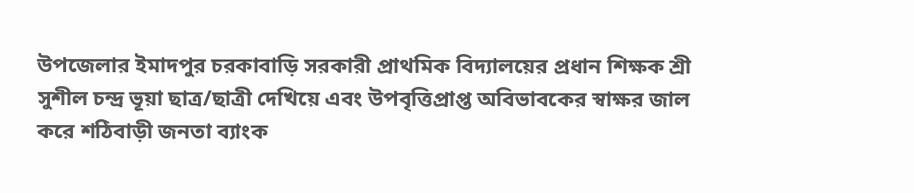উপজেলার ইমাদপুর চরকাবাড়ি সরকারী প্রাথমিক বিদ্যালয়ের প্রধান শিক্ষক শ্রী সুশীল চন্দ্র ভূয়া ছাত্র/ছাত্রী দেখিয়ে এবং উপবৃত্তিপ্রাপ্ত অবিভাবকের স্বাক্ষর জাল করে শঠিবাড়ী জনতা ব্যাংক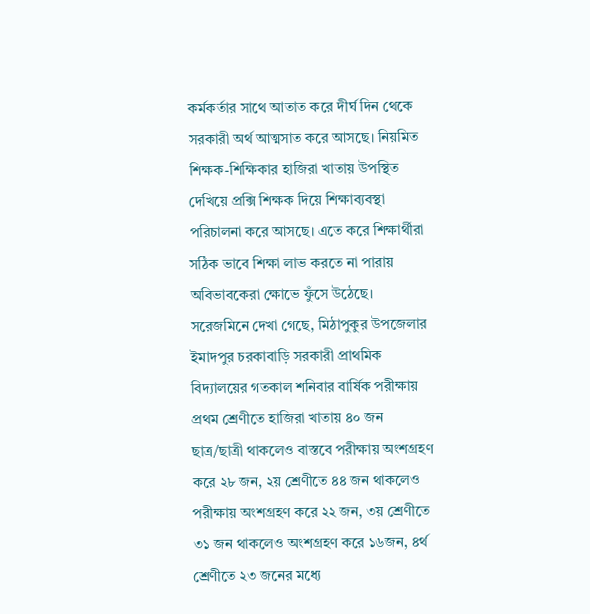কর্মকর্তার সাথে আতাত করে দীর্ঘ দিন থেকে সরকারী অর্থ আত্মসাত করে আসছে। নিয়মিত শিক্ষক-শিক্ষিকার হাজিরা খাতায় উপস্থিত দেখিয়ে প্রক্সি শিক্ষক দিয়ে শিক্ষাব্যবস্থা পরিচালনা করে আসছে। এতে করে শিক্ষার্থীরা সঠিক ভাবে শিক্ষা লাভ করতে না পারায় অবিভাবকেরা ক্ষোভে ফুঁসে উঠেছে।
সরেজমিনে দেখা গেছে, মিঠাপুকুর উপজেলার ইমাদপুর চরকাবাড়ি সরকারী প্রাথমিক বিদ্যালয়ের গতকাল শনিবার বার্ষিক পরীক্ষায় প্রথম শ্রেণীতে হাজিরা খাতায় ৪০ জন ছাত্র/ছাত্রী থাকলেও বাস্তবে পরীক্ষায় অংশগ্রহণ করে ২৮ জন, ২য় শ্রেণীতে ৪৪ জন থাকলেও পরীক্ষায় অংশগ্রহণ করে ২২ জন, ৩য় শ্রেণীতে ৩১ জন থাকলেও অংশগ্রহণ করে ১৬জন, ৪র্থ শ্রেণীতে ২৩ জনের মধ্যে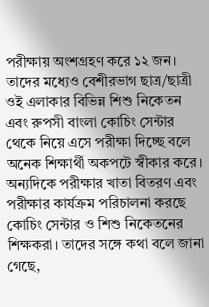পরীক্ষায় অংশগ্রহণ করে ১২ জন। তাদের মধ্যেও বেশীরভাগ ছাত্র/ছাত্রী ওই এলাকার বিভিন্ন শিশু নিকেতন এবং রুপসী বাংলা কোচিং সেন্টার থেকে নিয়ে এসে পরীক্ষা দিচ্ছে বলে অনেক শিক্ষার্থী অকপটে স্বীকার করে।
অন্যদিকে পরীক্ষার খাতা বিতরণ এবং পরীক্ষার কার্যক্রম পরিচালনা করছে কোচিং সেন্টার ও শিশু নিকেতনের শিক্ষকরা। তাদের সঙ্গে কথা বলে জানা গেছে,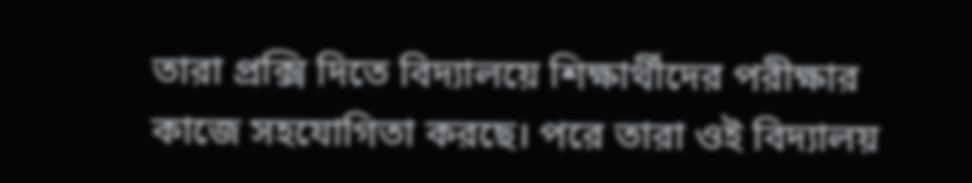তারা প্রক্সি দিতে বিদ্যালয়ে শিক্ষার্থীদের পরীক্ষার কাজে সহযোগিতা করছে। পরে তারা ওই বিদ্যালয়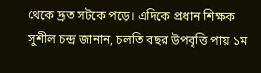থেকে দ্রূত সটকে পড়ে। এদিকে প্রধান শিক্ষক সুশীল চন্দ্র জানান, চলতি বছর উপবৃত্তি পায় ১ম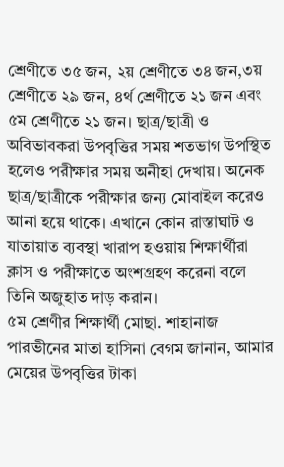শ্রেণীতে ৩৫ জন, ২য় শ্রেণীতে ৩৪ জন,৩য় শ্রেণীতে ২৯ জন, ৪র্থ শ্রেণীতে ২১ জন এবং ৫ম শ্রেণীতে ২১ জন। ছাত্র/ছাত্রী ও অবিভাবকরা উপবৃত্তির সময় শতভাগ উপস্থিত হলেও পরীক্ষার সময় অনীহা দেখায়। অনেক ছাত্র/ছাত্রীকে পরীক্ষার জন্য মোবাইল করেও আনা হয়ে থাকে। এখানে কোন রাস্তাঘাট ও যাতায়াত ব্যবস্থা খারাপ হওয়ায় শিক্ষার্থীরা ক্লাস ও পরীক্ষাতে অংশগ্রহণ করেনা বলে তিনি অজুহাত দাড় করান।
৫ম শ্রেণীর শিক্ষার্থী মোছা. শাহানাজ পারভীনের মাতা হাসিনা বেগম জানান, আমার মেয়ের উপবৃত্তির টাকা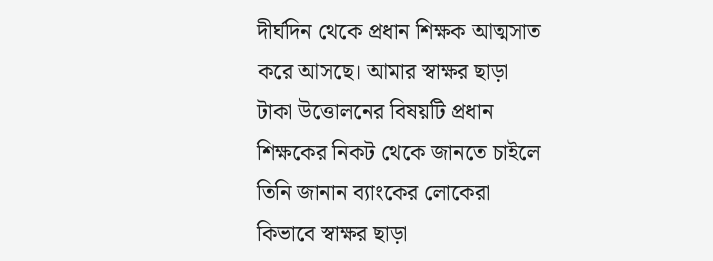দীর্ঘদিন থেকে প্রধান শিক্ষক আত্মসাত করে আসছে। আমার স্বাক্ষর ছাড়া টাকা উত্তোলনের বিষয়টি প্রধান শিক্ষকের নিকট থেকে জানতে চাইলে তিনি জানান ব্যাংকের লোকেরা কিভাবে স্বাক্ষর ছাড়া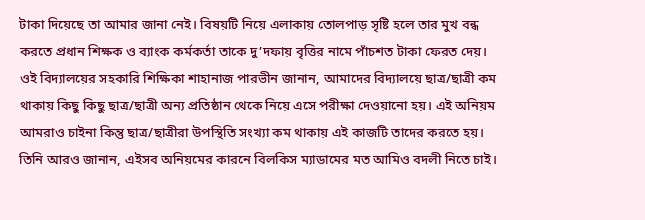টাকা দিয়েছে তা আমার জানা নেই। বিষয়টি নিয়ে এলাকায় তোলপাড় সৃষ্টি হলে তার মুখ বন্ধ করতে প্রধান শিক্ষক ও ব্যাংক কর্মকর্তা তাকে দু’দফায় বৃত্তির নামে পাঁচশত টাকা ফেরত দেয়।
ওই বিদ্যালয়ের সহকারি শিক্ষিকা শাহানাজ পারভীন জানান, আমাদের বিদ্যালয়ে ছাত্র/ছাত্রী কম থাকায় কিছু কিছু ছাত্র/ছাত্রী অন্য প্রতিষ্ঠান থেকে নিয়ে এসে পরীক্ষা দেওয়ানো হয়। এই অনিয়ম আমরাও চাইনা কিন্তু ছাত্র/ছাত্রীরা উপস্থিতি সংখ্যা কম থাকায় এই কাজটি তাদের করতে হয়। তিনি আরও জানান, এইসব অনিয়মের কারনে বিলকিস ম্যাডামের মত আমিও বদলী নিতে চাই।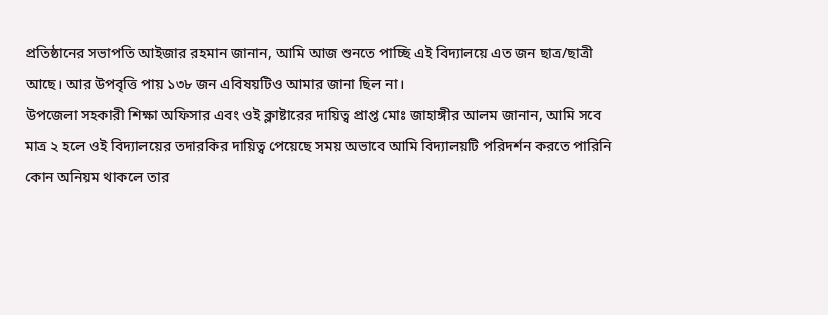প্রতিষ্ঠানের সভাপতি আইজার রহমান জানান, আমি আজ শুনতে পাচ্ছি এই বিদ্যালয়ে এত জন ছাত্র/ছাত্রী আছে। আর উপবৃত্তি পায় ১৩৮ জন এবিষয়টিও আমার জানা ছিল না।
উপজেলা সহকারী শিক্ষা অফিসার এবং ওই ক্লাষ্টারের দায়িত্ব প্রাপ্ত মোঃ জাহাঙ্গীর আলম জানান, আমি সবে মাত্র ২ হলে ওই বিদ্যালয়ের তদারকির দায়িত্ব পেয়েছে সময় অভাবে আমি বিদ্যালয়টি পরিদর্শন করতে পারিনি কোন অনিয়ম থাকলে তার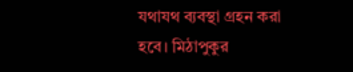যথাযথ ব্যবস্থা গ্রহন করা হবে। মিঠাপুকুর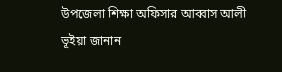উপজেলা শিক্ষা অফিসার আব্বাস আলী ভূইয়া জানান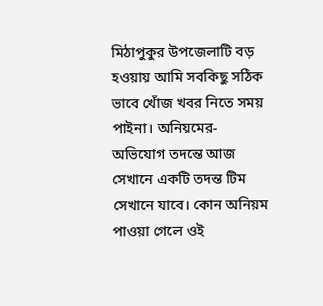মিঠাপুকুর উপজেলাটি বড় হওয়ায় আমি সবকিছু সঠিক ভাবে খোঁজ খবর নিতে সময় পাইনা। অনিয়মের-অভিযোগ তদন্তে আজ সেখানে একটি তদন্ত টিম সেখানে যাবে। কোন অনিয়ম পাওয়া গেলে ওই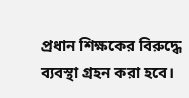প্রধান শিক্ষকের বিরুদ্ধে ব্যবস্থা গ্রহন করা হবে।